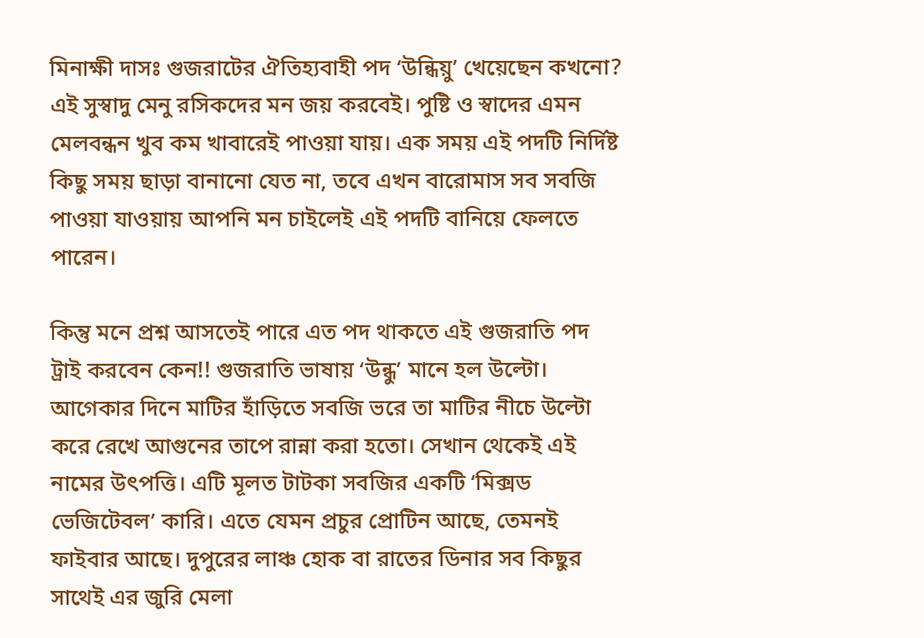মিনাক্ষী দাসঃ গুজরাটের ঐতিহ্যবাহী পদ ‘উন্ধিয়ু’ খেয়েছেন কখনো? এই সুস্বাদু মেনু রসিকদের মন জয় করবেই। পুষ্টি ও স্বাদের এমন মেলবন্ধন খুব কম খাবারেই পাওয়া যায়। এক সময় এই পদটি নির্দিষ্ট কিছু সময় ছাড়া বানানো যেত না, তবে এখন বারোমাস সব সবজি পাওয়া যাওয়ায় আপনি মন চাইলেই এই পদটি বানিয়ে ফেলতে পারেন।

কিন্তু মনে প্রশ্ন আসতেই পারে এত পদ থাকতে এই গুজরাতি পদ ট্রাই করবেন কেন!! গুজরাতি ভাষায় ‘উন্ধু’ মানে হল উল্টো। আগেকার দিনে মাটির হাঁড়িতে সবজি ভরে তা মাটির নীচে উল্টো করে রেখে আগুনের তাপে রান্না করা হতো। সেখান থেকেই এই নামের উৎপত্তি। এটি মূলত টাটকা সবজির একটি ‘মিক্সড ভেজিটেবল’ কারি। এতে যেমন প্রচুর প্রোটিন আছে, তেমনই ফাইবার আছে। দুপুরের লাঞ্চ হোক বা রাতের ডিনার সব কিছুর সাথেই এর জুরি মেলা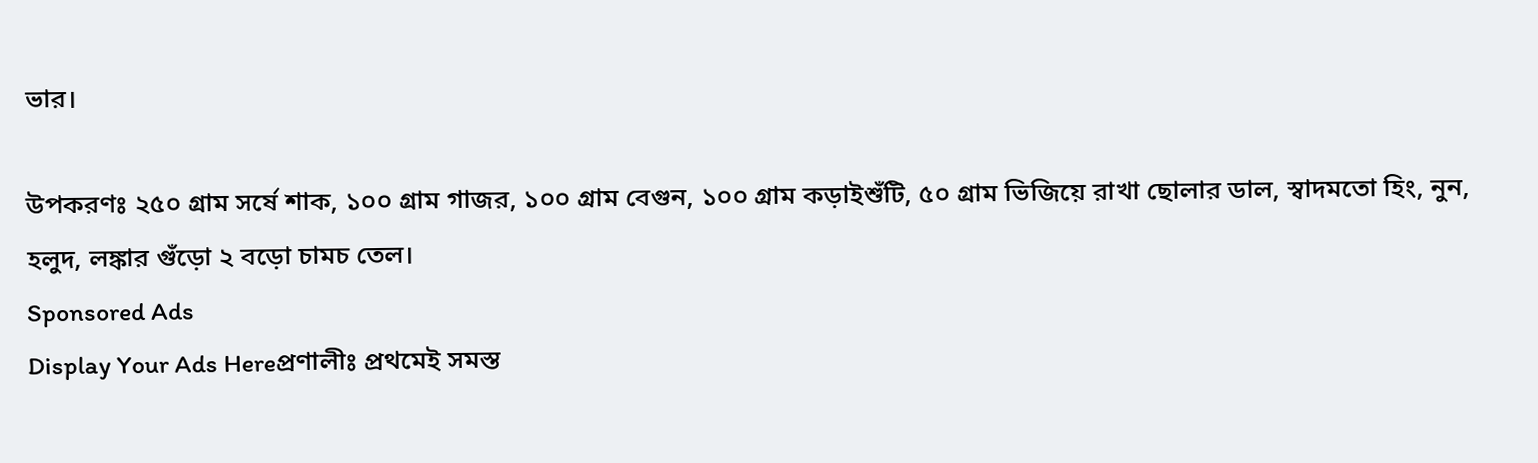ভার।

উপকরণঃ ২৫০ গ্রাম সর্ষে শাক, ১০০ গ্রাম গাজর, ১০০ গ্রাম বেগুন, ১০০ গ্রাম কড়াইশুঁটি, ৫০ গ্রাম ভিজিয়ে রাখা ছোলার ডাল, স্বাদমতো হিং, নুন, হলুদ, লঙ্কার গুঁড়ো ২ বড়ো চামচ তেল।
Sponsored Ads
Display Your Ads Hereপ্রণালীঃ প্রথমেই সমস্ত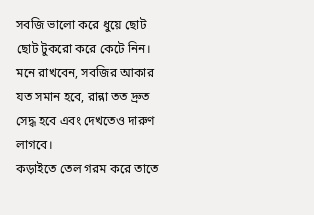সবজি ভালো করে ধুয়ে ছোট ছোট টুকরো করে কেটে নিন। মনে রাখবেন, সবজির আকার যত সমান হবে, রান্না তত দ্রুত সেদ্ধ হবে এবং দেখতেও দারুণ লাগবে।
কড়াইতে তেল গরম করে তাতে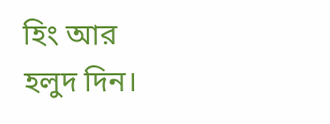হিং আর হলুদ দিন।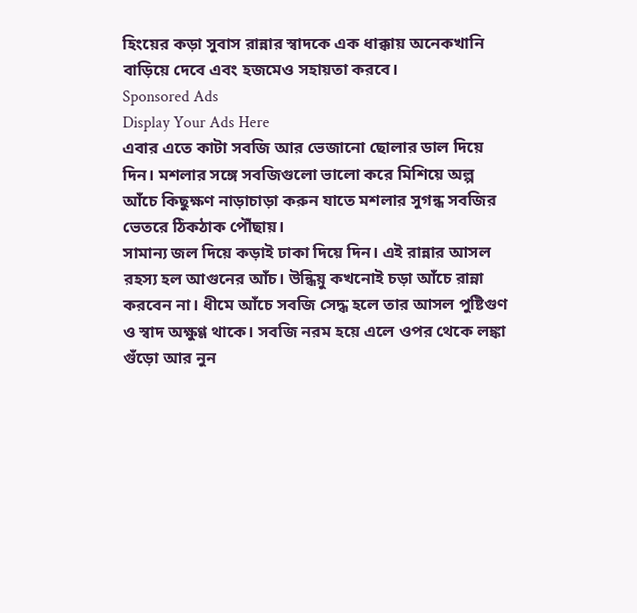হিংয়ের কড়া সুবাস রান্নার স্বাদকে এক ধাক্কায় অনেকখানি বাড়িয়ে দেবে এবং হজমেও সহায়তা করবে।
Sponsored Ads
Display Your Ads Here
এবার এতে কাটা সবজি আর ভেজানো ছোলার ডাল দিয়ে দিন। মশলার সঙ্গে সবজিগুলো ভালো করে মিশিয়ে অল্প আঁচে কিছুক্ষণ নাড়াচাড়া করুন যাতে মশলার সুগন্ধ সবজির ভেতরে ঠিকঠাক পৌঁছায়।
সামান্য জল দিয়ে কড়াই ঢাকা দিয়ে দিন। এই রান্নার আসল রহস্য হল আগুনের আঁচ। উন্ধিয়ু কখনোই চড়া আঁচে রান্না করবেন না। ধীমে আঁচে সবজি সেদ্ধ হলে তার আসল পুষ্টিগুণ ও স্বাদ অক্ষুণ্ণ থাকে। সবজি নরম হয়ে এলে ওপর থেকে লঙ্কা গুঁড়ো আর নুন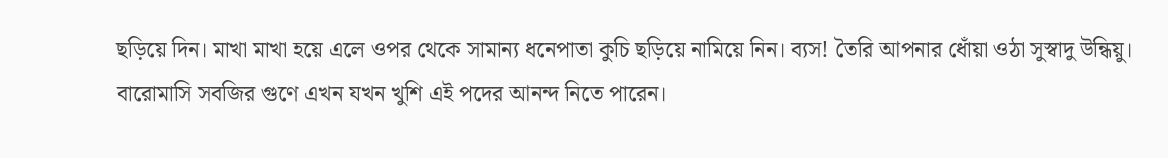ছড়িয়ে দিন। মাখা মাখা হয়ে এলে ওপর থেকে সামান্য ধনেপাতা কুচি ছড়িয়ে নামিয়ে নিন। ব্যস! তৈরি আপনার ধোঁয়া ওঠা সুস্বাদু উন্ধিয়ু। বারোমাসি সবজির গুণে এখন যখন খুশি এই পদের আনন্দ নিতে পারেন।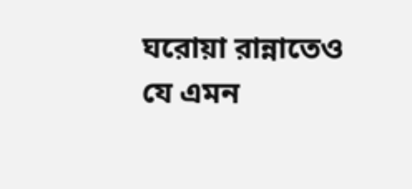ঘরোয়া রান্নাতেও যে এমন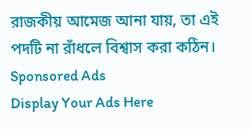রাজকীয় আমেজ আনা যায়, তা এই পদটি না রাঁধলে বিশ্বাস করা কঠিন।
Sponsored Ads
Display Your Ads Here